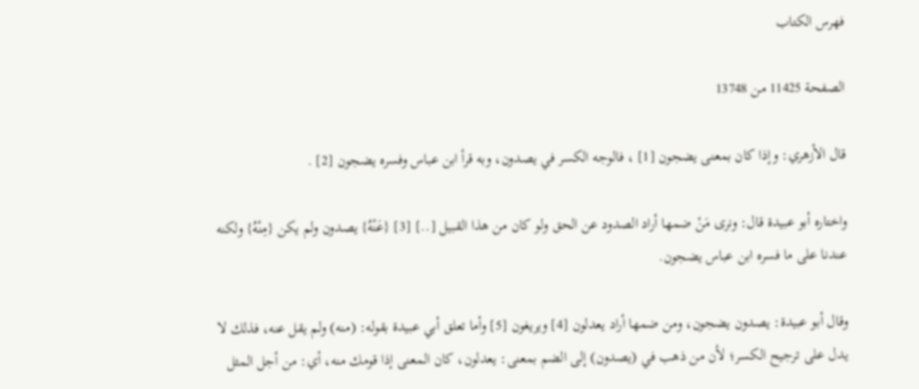فهرس الكتاب

الصفحة 11425 من 13748

قال الأزهري: وإذا كان بمعنى يضجون [1] ، فالوجه الكسر في يصدون، وبه قرأ ابن عباس وفسره يضجون [2] .

واختاره أبو عبيدة قال: ونرى مَنْ ضمها أراد الصدود عن الحق ولو كان من هذا القبيل [..] [3] {عَنْهُ} يصدون ولم يكن {مِنْهُ} ولكنه عندنا على ما فسره ابن عباس يضجون.

وقال أبو عبيدة: يصدون يضجون، ومن ضمها أراد يعدلون [4] ويريغون [5] وأما تعلق أبي عبيدة بقوله: (منه) ولم يقل عنه، فذلك لا يدل على ترجيح الكسر؛ لأن من ذهب في (يصدون) إلى الضم بمعنى: يعدلون، كان المعنى إذا قومك منه، أي: من أجل المثل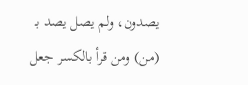يصدون، ولم يصل يصد بـ (من) ومن قرأ بالكسر جعل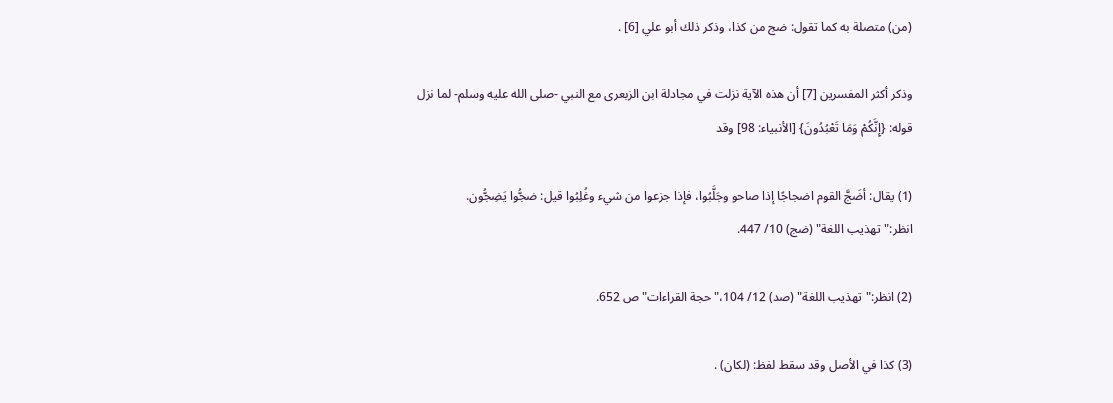(من) متصلة به كما تقول: ضج من كذا، وذكر ذلك أبو علي [6] .

وذكر أكثر المفسرين [7] أن هذه الآية نزلت في مجادلة ابن الزبعرى مع النبي -صلى الله عليه وسلم- لما نزل قوله: {إِنَّكُمْ وَمَا تَعْبُدُونَ} [الأنبياء: 98] وقد

(1) يقال: أضَجَّ القوم اضجاجًا إذا صاحو وجَلَّبُوا، فإذا جزعوا من شيء وغُلِبُوا قيل: ضجُّوا يَضِجُّون. انظر:"تهذيب اللغة" (ضج) 10/ 447.

(2) انظر:"تهذيب اللغة" (صد) 12/ 104،"حجة القراءات"ص 652.

(3) كذا في الأصل وقد سقط لفظ: (لكان) .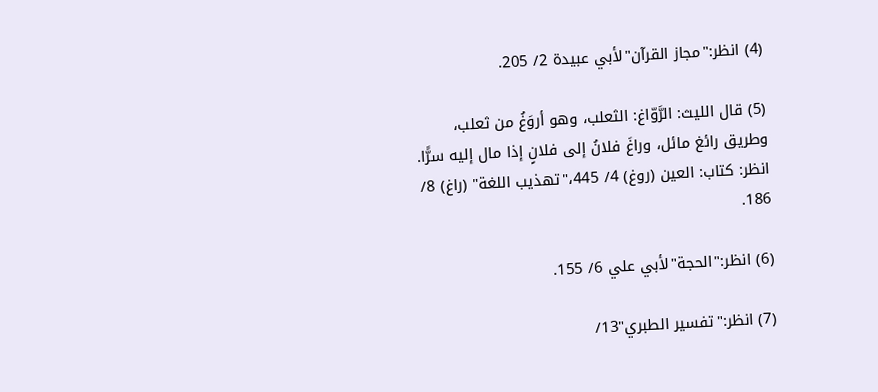(4) انظر:"مجاز القرآن"لأبي عبيدة 2/ 205.

(5) قال الليث: الرَّوّاغ: الثعلب، وهو أروَغُ من ثعلب، وطريق رائغ مائل، وراغَ فلانُ إلى فلانٍ إذا مال إليه سرًّا. انظر: كتاب: العين (روغ) 4/ 445،"تهذيب اللغة" (راغ) 8/ 186.

(6) انظر:"الحجة"لأبي علي 6/ 155.

(7) انظر:"تفسير الطبري"13/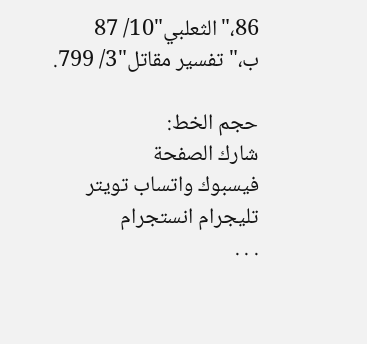86،"الثعلبي"10/ 87 ب،"تفسير مقاتل"3/ 799.

حجم الخط:
شارك الصفحة
فيسبوك واتساب تويتر تليجرام انستجرام
. . .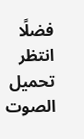فضلًا انتظر تحميل الصوت